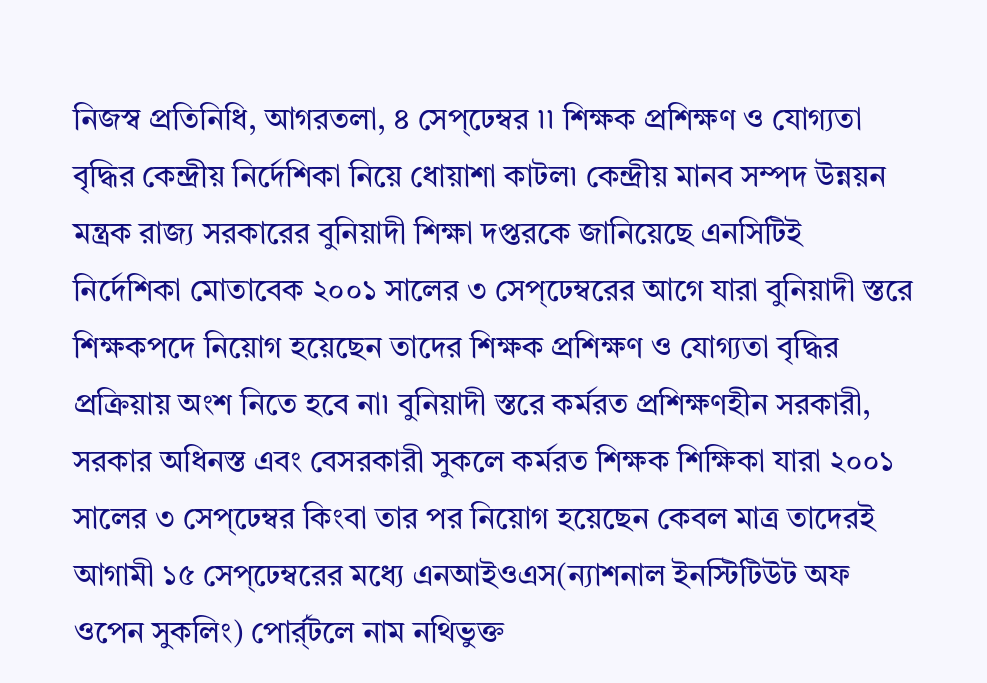নিজস্ব প্রতিনিধি, আগরতলা, ৪ সেপ্ঢেম্বর ৷৷ শিক্ষক প্রশিক্ষণ ও যোগ্যতা বৃদ্ধির কেন্দ্রীয় নির্দেশিকা নিয়ে ধোয়াশা কাটল৷ কেন্দ্রীয় মানব সম্পদ উন্নয়ন মন্ত্রক রাজ্য সরকারের বুনিয়াদী শিক্ষা দপ্তরকে জানিয়েছে এনসিটিই নির্দেশিকা মোতাবেক ২০০১ সালের ৩ সেপ্ঢেম্বরের আগে যারা বুনিয়াদী স্তরে শিক্ষকপদে নিয়োগ হয়েছেন তাদের শিক্ষক প্রশিক্ষণ ও যোগ্যতা বৃদ্ধির প্রক্রিয়ায় অংশ নিতে হবে না৷ বুনিয়াদী স্তরে কর্মরত প্রশিক্ষণহীন সরকারী, সরকার অধিনস্ত এবং বেসরকারী সুকলে কর্মরত শিক্ষক শিক্ষিকা যারা ২০০১ সালের ৩ সেপ্ঢেম্বর কিংবা তার পর নিয়োগ হয়েছেন কেবল মাত্র তাদেরই আগামী ১৫ সেপ্ঢেম্বরের মধ্যে এনআইওএস(ন্যাশনাল ইনস্টিটিউট অফ ওপেন সুকলিং) পোর্র্টলে নাম নথিভুক্ত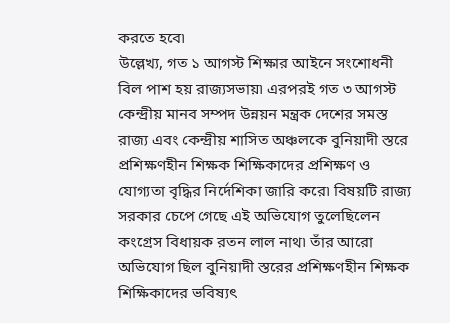করতে হবে৷
উল্লেখ্য, গত ১ আগস্ট শিক্ষার আইনে সংশোধনী বিল পাশ হয় রাজ্যসভায়৷ এরপরই গত ৩ আগস্ট কেন্দ্রীয় মানব সম্পদ উন্নয়ন মন্ত্রক দেশের সমস্ত রাজ্য এবং কেন্দ্রীয় শাসিত অঞ্চলকে বুনিয়াদী স্তরে প্রশিক্ষণহীন শিক্ষক শিক্ষিকাদের প্রশিক্ষণ ও যোগ্যতা বৃদ্ধির নির্দেশিকা জারি করে৷ বিষয়টি রাজ্য সরকার চেপে গেছে এই অভিযোগ তুলেছিলেন কংগ্রেস বিধায়ক রতন লাল নাথ৷ তাঁর আরো অভিযোগ ছিল বুনিয়াদী স্তরের প্রশিক্ষণহীন শিক্ষক শিক্ষিকাদের ভবিষ্যৎ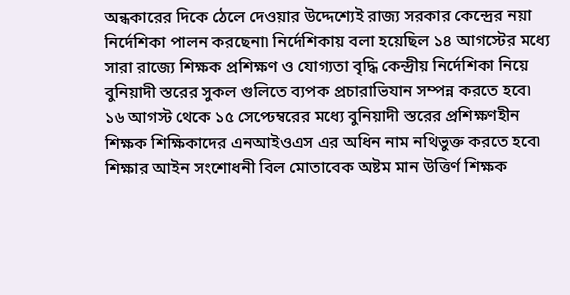অন্ধকারের দিকে ঠেলে দেওয়ার উদ্দেশ্যেই রাজ্য সরকার কেন্দ্রের নয়া নির্দেশিকা পালন করছেনা৷ নির্দেশিকায় বলা হয়েছিল ১৪ আগস্টের মধ্যে সারা রাজ্যে শিক্ষক প্রশিক্ষণ ও যোগ্যতা বৃদ্ধি কেন্দ্রীয় নির্দেশিকা নিয়ে বুনিয়াদী স্তরের সুকল গুলিতে ব্যপক প্রচারাভিযান সম্পন্ন করতে হবে৷ ১৬ আগস্ট থেকে ১৫ সেপ্ঢেম্বরের মধ্যে বুনিয়াদী স্তরের প্রশিক্ষণহীন শিক্ষক শিক্ষিকাদের এনআইওএস এর অধিন নাম নথিভুক্ত করতে হবে৷ শিক্ষার আইন সংশোধনী বিল মোতাবেক অষ্টম মান উত্তির্ণ শিক্ষক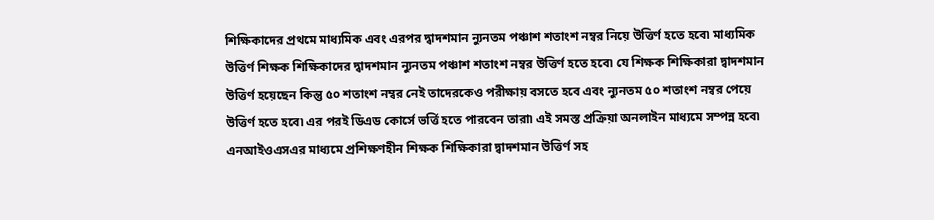শিক্ষিকাদের প্রথমে মাধ্যমিক এবং এরপর দ্বাদশমান ন্যুনতম পঞ্চাশ শতাংশ নম্বর নিয়ে উত্তির্ণ হতে হবে৷ মাধ্যমিক উত্তির্ণ শিক্ষক শিক্ষিকাদের দ্বাদশমান ন্যুনতম পঞ্চাশ শতাংশ নম্বর উত্তির্ণ হতে হবে৷ যে শিক্ষক শিক্ষিকারা দ্বাদশমান উত্তির্ণ হয়েছেন কিন্তু ৫০ শতাংশ নম্বর নেই তাদেরকেও পরীক্ষায় বসতে হবে এবং ন্যুনতম ৫০ শতাংশ নম্বর পেয়ে উত্তির্ণ হতে হবে৷ এর পরই ডিএড কোর্সে ভর্ত্তি হতে পারবেন তারা৷ এই সমস্ত প্রক্রিয়া অনলাইন মাধ্যমে সম্পন্ন হবে৷ এনআইওএসএর মাধ্যমে প্রশিক্ষণহীন শিক্ষক শিক্ষিকারা দ্বাদশমান উত্তির্ণ সহ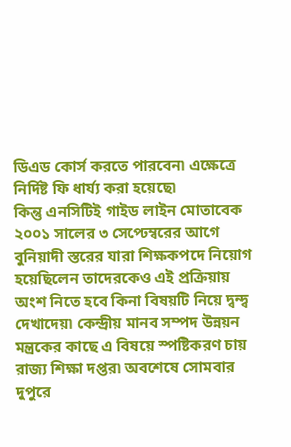ডিএড কোর্স করতে পারবেন৷ এক্ষেত্রে নির্দিষ্ট ফি ধার্য্য করা হয়েছে৷
কিন্তু এনসিটিই গাইড লাইন মোতাবেক ২০০১ সালের ৩ সেপ্ঢেম্বরের আগে বুনিয়াদী স্তরের যারা শিক্ষকপদে নিয়োগ হয়েছিলেন তাদেরকেও এই প্রক্রিয়ায় অংশ নিতে হবে কিনা বিষয়টি নিয়ে দ্বন্দ্ব দেখাদেয়৷ কেন্দ্রীয় মানব সম্পদ উন্নয়ন মন্ত্রকের কাছে এ বিষয়ে স্পষ্টিকরণ চায় রাজ্য শিক্ষা দপ্তর৷ অবশেষে সোমবার দুপুরে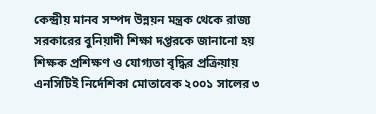কেন্দ্রীয় মানব সম্পদ উন্নয়ন মন্ত্রক থেকে রাজ্য সরকারের বুনিয়াদী শিক্ষা দপ্তরকে জানানো হয় শিক্ষক প্রশিক্ষণ ও যোগ্যতা বৃদ্ধির প্রক্রিয়ায় এনসিটিই নির্দেশিকা মোতাবেক ২০০১ সালের ৩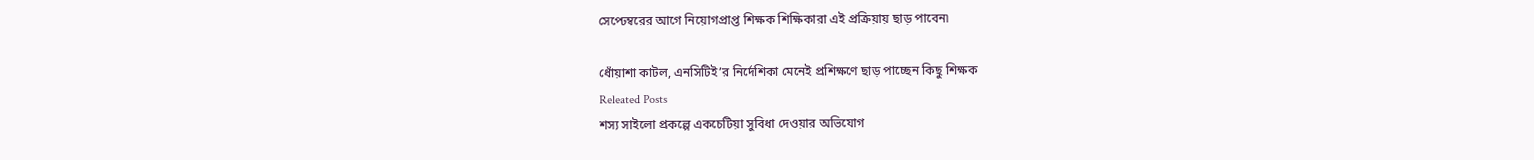সেপ্ঢেম্বরের আগে নিয়োগপ্রাপ্ত শিক্ষক শিক্ষিকারা এই প্রক্রিয়ায় ছাড় পাবেন৷

ধোঁয়াশা কাটল, এনসিটিই’র নির্দেশিকা মেনেই প্রশিক্ষণে ছাড় পাচ্ছেন কিছু শিক্ষক
Releated Posts
শস্য সাইলো প্রকল্পে একচেটিয়া সুবিধা দেওয়ার অভিযোগ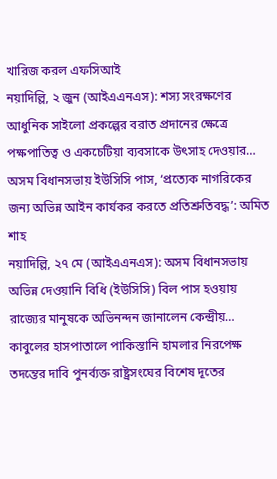খারিজ করল এফসিআই
নয়াদিল্লি, ২ জুন (আইএএনএস): শস্য সংরক্ষণের আধুনিক সাইলো প্রকল্পের বরাত প্রদানের ক্ষেত্রে পক্ষপাতিত্ব ও একচেটিয়া ব্যবসাকে উৎসাহ দেওয়ার…
অসম বিধানসভায় ইউসিসি পাস, ‘প্রত্যেক নাগরিকের জন্য অভিন্ন আইন কার্যকর করতে প্রতিশ্রুতিবদ্ধ’: অমিত শাহ
নয়াদিল্লি, ২৭ মে (আইএএনএস): অসম বিধানসভায় অভিন্ন দেওয়ানি বিধি (ইউসিসি) বিল পাস হওয়ায় রাজ্যের মানুষকে অভিনন্দন জানালেন কেন্দ্রীয়…
কাবুলের হাসপাতালে পাকিস্তানি হামলার নিরপেক্ষ তদন্তের দাবি পুনর্ব্যক্ত রাষ্ট্রসংঘের বিশেষ দূতের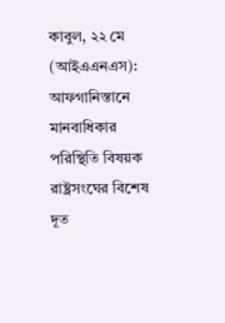কাবুল, ২২ মে (আইএএনএস): আফগানিস্তানে মানবাধিকার পরিস্থিতি বিষয়ক রাষ্ট্রসংঘের বিশেষ দূত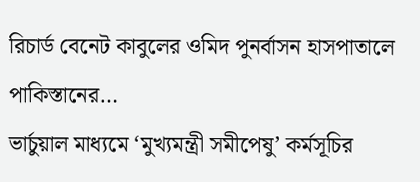রিচার্ড বেনেট কাবুলের ওমিদ পুনর্বাসন হাসপাতালে পাকিস্তানের…
ভার্চুয়াল মাধ্যমে ‘মুখ্যমন্ত্রী সমীপেষু’ কর্মসূচির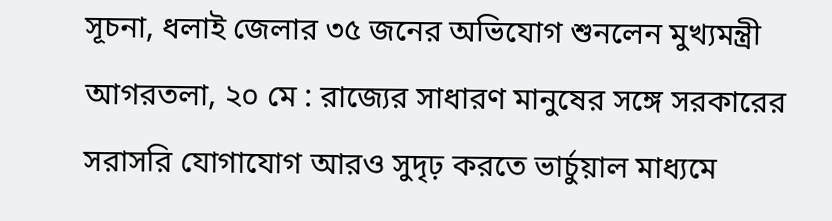সূচনা, ধলাই জেলার ৩৫ জনের অভিযোগ শুনলেন মুখ্যমন্ত্রী
আগরতলা, ২০ মে : রাজ্যের সাধারণ মানুষের সঙ্গে সরকারের সরাসরি যোগাযোগ আরও সুদৃঢ় করতে ভার্চুয়াল মাধ্যমে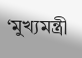‘মুখ্যমন্ত্রী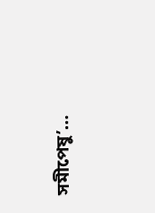সমীপেষু’…